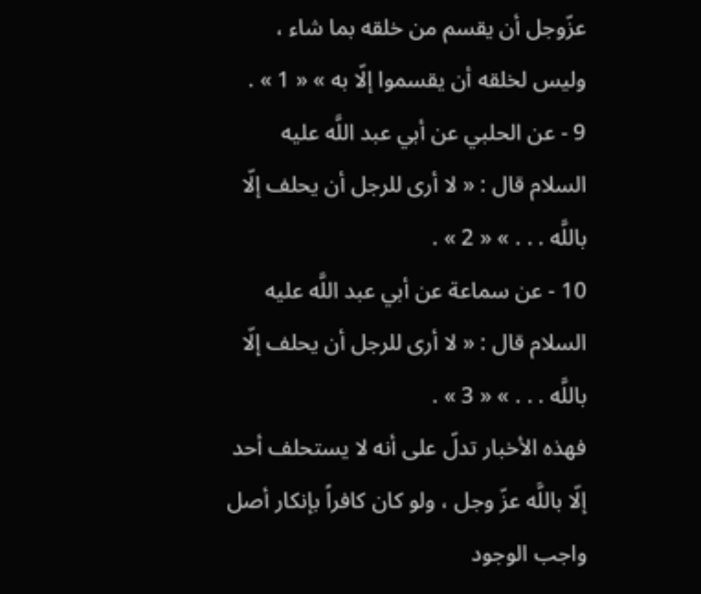عزّوجل أن يقسم من خلقه بما شاء ، وليس لخلقه أن يقسموا إلّا به » « 1 » .
9 - عن الحلبي عن أبي عبد اللَّه عليه السلام قال : « لا أرى للرجل أن يحلف إلّا باللَّه . . . » « 2 » .
10 - عن سماعة عن أبي عبد اللَّه عليه السلام قال : « لا أرى للرجل أن يحلف إلّا باللَّه . . . » « 3 » .
فهذه الأخبار تدلّ على أنه لا يستحلف أحد إلّا باللَّه عزّ وجل ، ولو كان كافراً بإنكار أصل واجب الوجود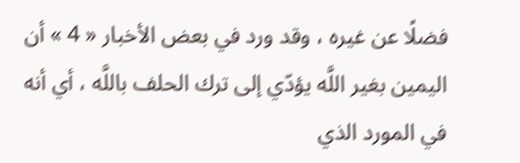فضلًا عن غيره ، وقد ورد في بعض الأخبار « 4 » أن اليمين بغير اللَّه يؤدّي إلى ترك الحلف باللَّه ، أي أنه في المورد الذي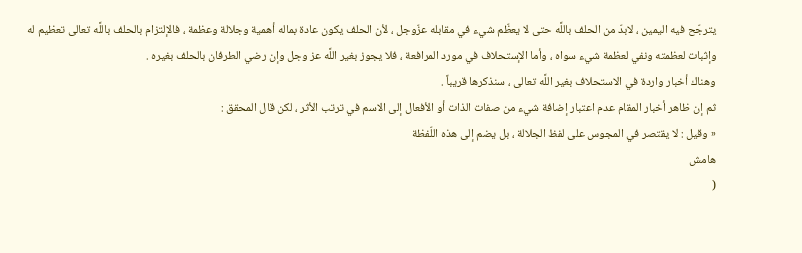يترجّح فيه اليمين ، لابدّ من الحلف باللَّه حتى لا يعظّم شيء في مقابله عزّوجل ، لأن الحلف يكون عادة بماله أهمية وجلالة وعظمة ، فالإلتزام بالحلف باللَّه تعالى تعظيم له وإثبات لعظمته ونفي لعظمة شيء سواه ، وأما الإستحلاف في مورد المرافعة ، فلا يجوز بغير اللَّه عز وجل وإن رضي الطرفان بالحلف بغيره .
وهناك أخبار واردة في الاستحلاف بغير اللَّه تعالى ، سنذكرها قريباً .
ثم إن ظاهر أخبار المقام عدم اعتبار إضافة شيء من صفات الذات أو الأفعال إلى الاسم في ترتب الأثر ، لكن قال المحقق :
« وقيل : لا يقتصر في المجوس على لفظ الجلالة ، بل يضم إلى هذه اللّفظة
هامش
(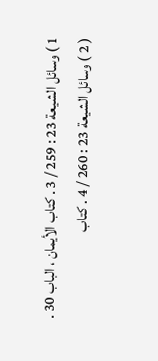1 ) وسائل الشيعة 23 : 259 / 3 . كتاب الأيمان ، الباب 30 .
( 2 ) وسائل الشيعة 23 : 260 / 4 . كتاب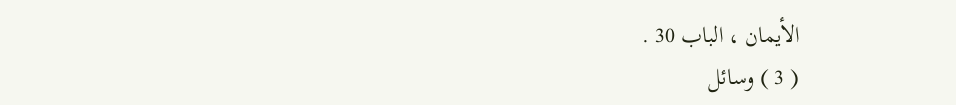الأيمان ، الباب 30 .
( 3 ) وسائل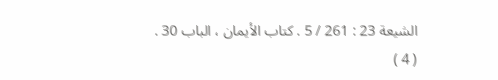الشيعة 23 : 261 / 5 . كتاب الأيمان ، الباب 30 .
( 4 )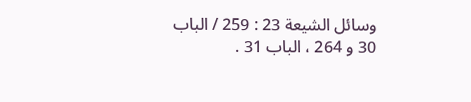وسائل الشيعة 23 : 259 / الباب 30 و 264 ، الباب 31 .